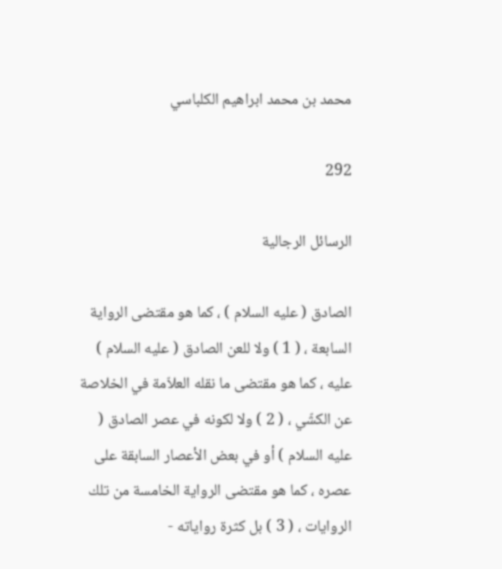محمد بن محمد ابراهيم الكلباسي

292

الرسائل الرجالية

الصادق ( عليه السلام ) ، كما هو مقتضى الرواية السابعة ، ( 1 ) ولا للعن الصادق ( عليه السلام ) عليه ، كما هو مقتضى ما نقله العلاّمة في الخلاصة عن الكشّي ، ( 2 ) ولا لكونه في عصر الصادق ( عليه السلام ) أو في بعض الأعصار السابقة على عصره ، كما هو مقتضى الرواية الخامسة من تلك الروايات ، ( 3 ) بل كثرة رواياته -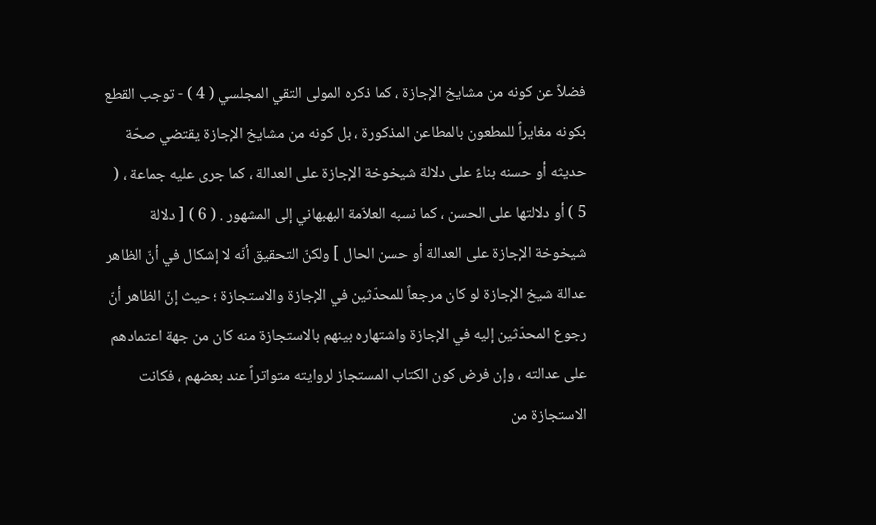فضلاً عن كونه من مشايخ الإجازة ، كما ذكره المولى التقي المجلسي ( 4 ) - توجب القطع بكونه مغايراً للمطعون بالمطاعن المذكورة ، بل كونه من مشايخ الإجازة يقتضي صحّة حديثه أو حسنه بناءً على دلالة شيخوخة الإجازة على العدالة ، كما جرى عليه جماعة ، ( 5 ) أو دلالتها على الحسن ، كما نسبه العلاّمة البهبهاني إلى المشهور . ( 6 ) [ دلالة شيخوخة الإجازة على العدالة أو حسن الحال ] ولكنّ التحقيق أنّه لا إشكال في أنّ الظاهر عدالة شيخ الإجازة لو كان مرجعاً للمحدّثين في الإجازة والاستجازة ؛ حيث إنّ الظاهر أنّ رجوع المحدّثين إليه في الإجازة واشتهاره بينهم بالاستجازة منه كان من جهة اعتمادهم على عدالته ، وإن فرض كون الكتاب المستجاز لروايته متواتراً عند بعضهم ، فكانت الاستجازة من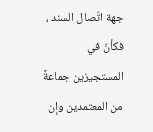جهة اتّصال السند ، فكأنّ في المستجيزين جماعةً من المعتمدين وإن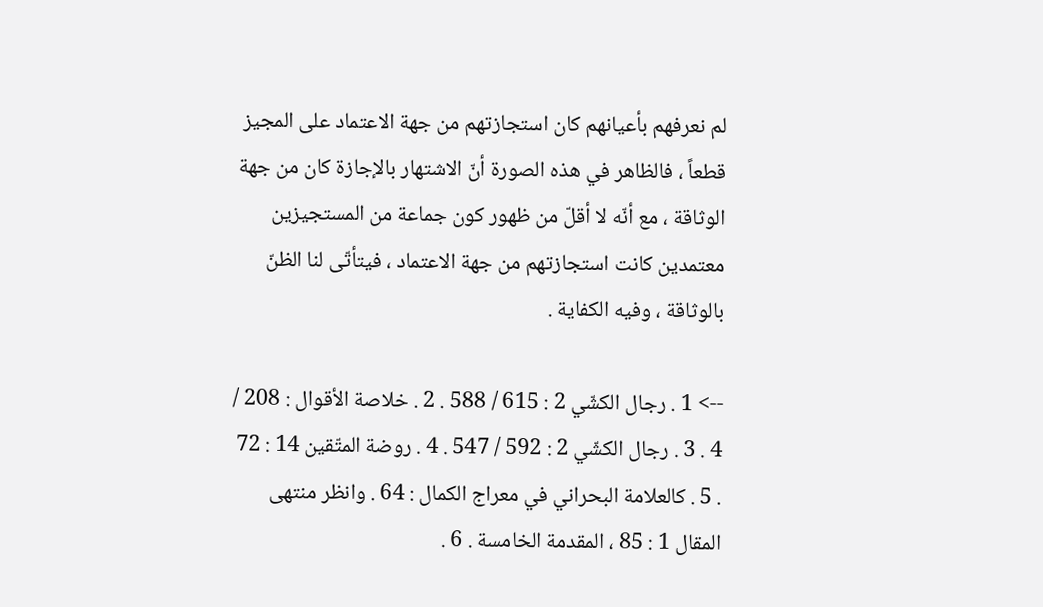لم نعرفهم بأعيانهم كان استجازتهم من جهة الاعتماد على المجيز قطعاً ، فالظاهر في هذه الصورة أنّ الاشتهار بالإجازة كان من جهة الوثاقة ، مع أنّه لا أقلّ من ظهور كون جماعة من المستجيزين معتمدين كانت استجازتهم من جهة الاعتماد ، فيتأتّى لنا الظنّ بالوثاقة ، وفيه الكفاية .

--> 1 . رجال الكشّي 2 : 615 / 588 . 2 . خلاصة الأقوال : 208 / 4 . 3 . رجال الكشّي 2 : 592 / 547 . 4 . روضة المتّقين 14 : 72 . 5 . كالعلامة البحراني في معراج الكمال : 64 . وانظر منتهى المقال 1 : 85 ، المقدمة الخامسة . 6 .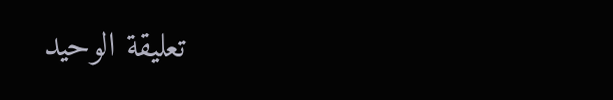تعليقة الوحيد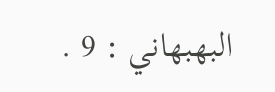البهبهاني : 9 .